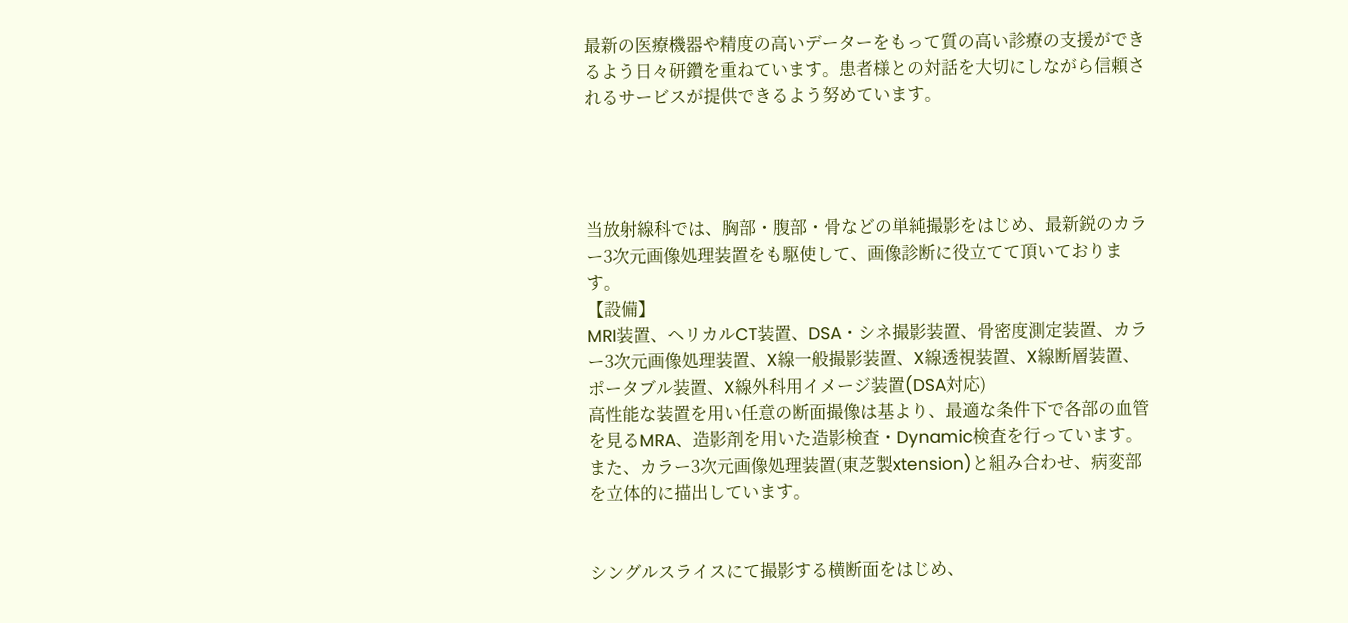最新の医療機器や精度の高いデーターをもって質の高い診療の支援ができるよう日々研鑽を重ねています。患者様との対話を大切にしながら信頼されるサービスが提供できるよう努めています。




当放射線科では、胸部・腹部・骨などの単純撮影をはじめ、最新鋭のカラー3次元画像処理装置をも駆使して、画像診断に役立てて頂いております。
【設備】
MRI装置、ヘリカルCT装置、DSA・シネ撮影装置、骨密度測定装置、カラー3次元画像処理装置、X線一般撮影装置、X線透視装置、X線断層装置、ポータブル装置、X線外科用イメージ装置(DSA対応)
高性能な装置を用い任意の断面撮像は基より、最適な条件下で各部の血管を見るMRA、造影剤を用いた造影検査・Dynamic検査を行っています。また、カラー3次元画像処理装置(東芝製xtension)と組み合わせ、病変部を立体的に描出しています。


シングルスライスにて撮影する横断面をはじめ、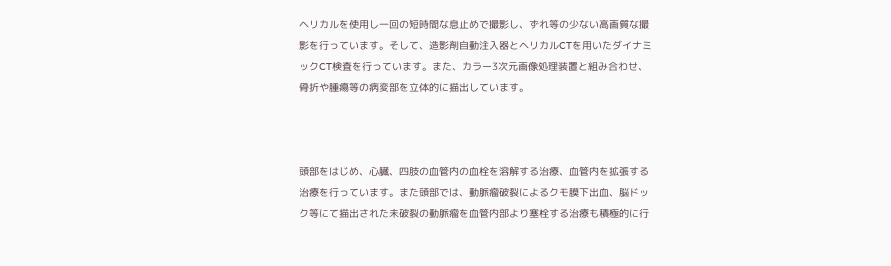ヘリカルを使用し一回の短時間な息止めで撮影し、ずれ等の少ない高画質な撮影を行っています。そして、造影剤自動注入器とヘリカルCTを用いたダイナミックCT検査を行っています。また、カラー3次元画像処理装置と組み合わせ、骨折や腫瘍等の病変部を立体的に描出しています。



頭部をはじめ、心臓、四肢の血管内の血栓を溶解する治療、血管内を拡張する治療を行っています。また頭部では、動脈瘤破裂によるクモ膜下出血、脳ドック等にて描出された未破裂の動脈瘤を血管内部より塞栓する治療も積極的に行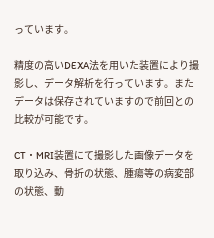っています。

精度の高いDEXA法を用いた装置により撮影し、データ解析を行っています。またデータは保存されていますので前回との比較が可能です。

CT・MRI装置にて撮影した画像データを取り込み、骨折の状態、腫瘍等の病変部の状態、動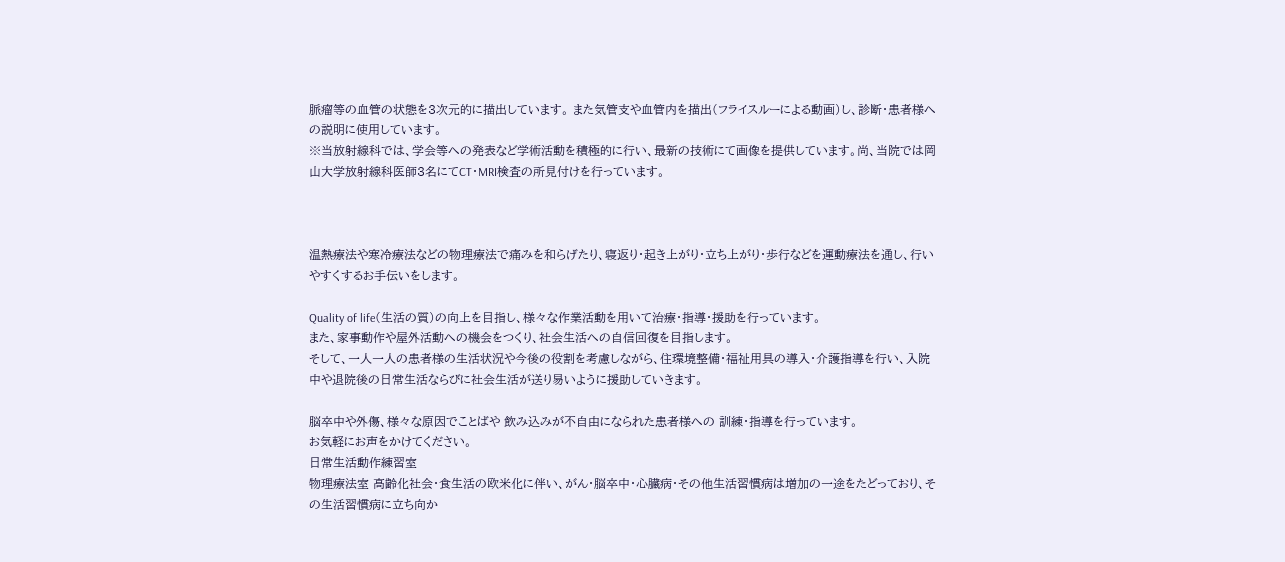脈瘤等の血管の状態を3次元的に描出しています。 また気管支や血管内を描出(フライスルーによる動画)し、診断・患者様への説明に使用しています。
※当放射線科では、学会等への発表など学術活動を積極的に行い、最新の技術にて画像を提供しています。尚、当院では岡山大学放射線科医師3名にてCT・MRI検査の所見付けを行っています。



温熱療法や寒冷療法などの物理療法で痛みを和らげたり、寝返り・起き上がり・立ち上がり・歩行などを運動療法を通し、行いやすくするお手伝いをします。

Quality of life(生活の質)の向上を目指し、様々な作業活動を用いて治療・指導・援助を行っています。
また、家事動作や屋外活動への機会をつくり、社会生活への自信回復を目指します。
そして、一人一人の患者様の生活状況や今後の役割を考慮しながら、住環境整備・福祉用具の導入・介護指導を行い、入院中や退院後の日常生活ならびに社会生活が送り易いように援助していきます。

脳卒中や外傷、様々な原因でことばや 飲み込みが不自由になられた患者様への 訓練・指導を行っています。
お気軽にお声をかけてください。
日常生活動作練習室
物理療法室 高齢化社会・食生活の欧米化に伴い、がん・脳卒中・心臓病・その他生活習慣病は増加の一途をたどっており、その生活習慣病に立ち向か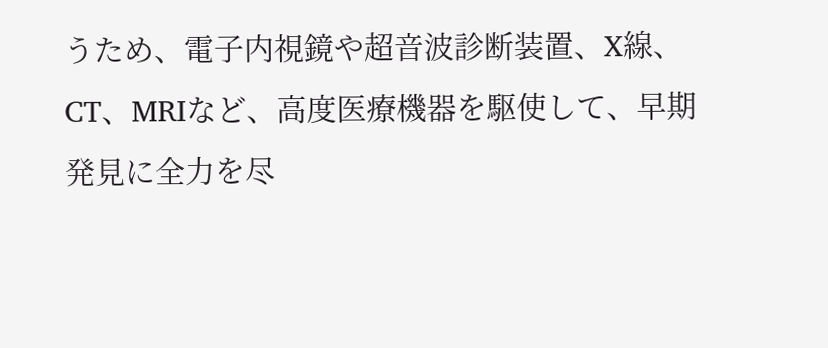うため、電子内視鏡や超音波診断装置、X線、CT、MRIなど、高度医療機器を駆使して、早期発見に全力を尽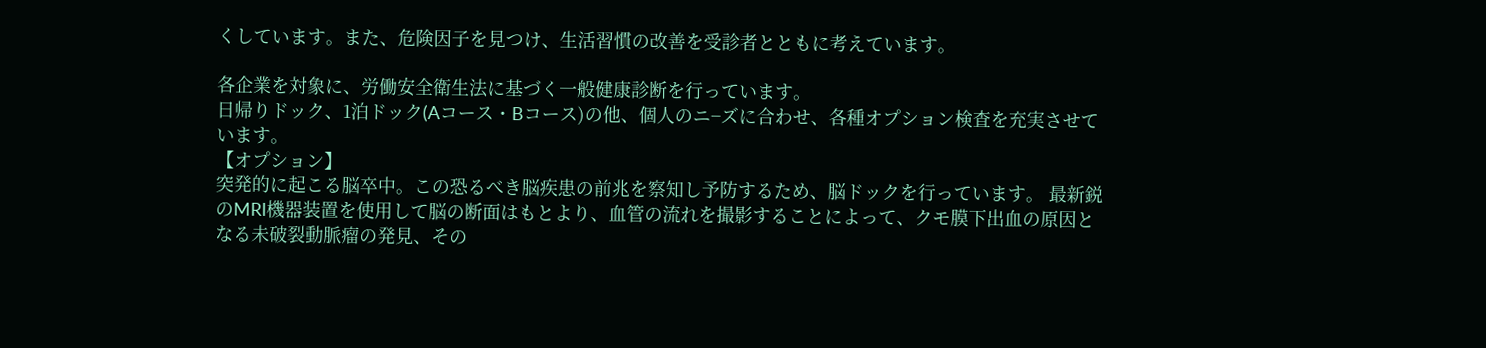くしています。また、危険因子を見つけ、生活習慣の改善を受診者とともに考えています。

各企業を対象に、労働安全衛生法に基づく一般健康診断を行っています。
日帰りドック、1泊ドック(Aコース・Bコース)の他、個人のニ−ズに合わせ、各種オプション検査を充実させています。
【オプション】
突発的に起こる脳卒中。この恐るべき脳疾患の前兆を察知し予防するため、脳ドックを行っています。 最新鋭のMRI機器装置を使用して脳の断面はもとより、血管の流れを撮影することによって、クモ膜下出血の原因となる未破裂動脈瘤の発見、その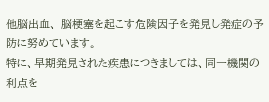他脳出血、 脳梗塞を起こす危険因子を発見し発症の予防に努めています。
特に、早期発見された疾患につきましては、同一機関の利点を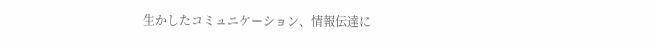生かしたコミュニケーション、情報伝達に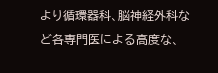より循環器科、脳神経外科など各専門医による高度な、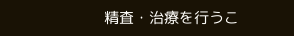精査・治療を行うこ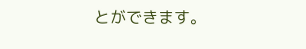とができます。